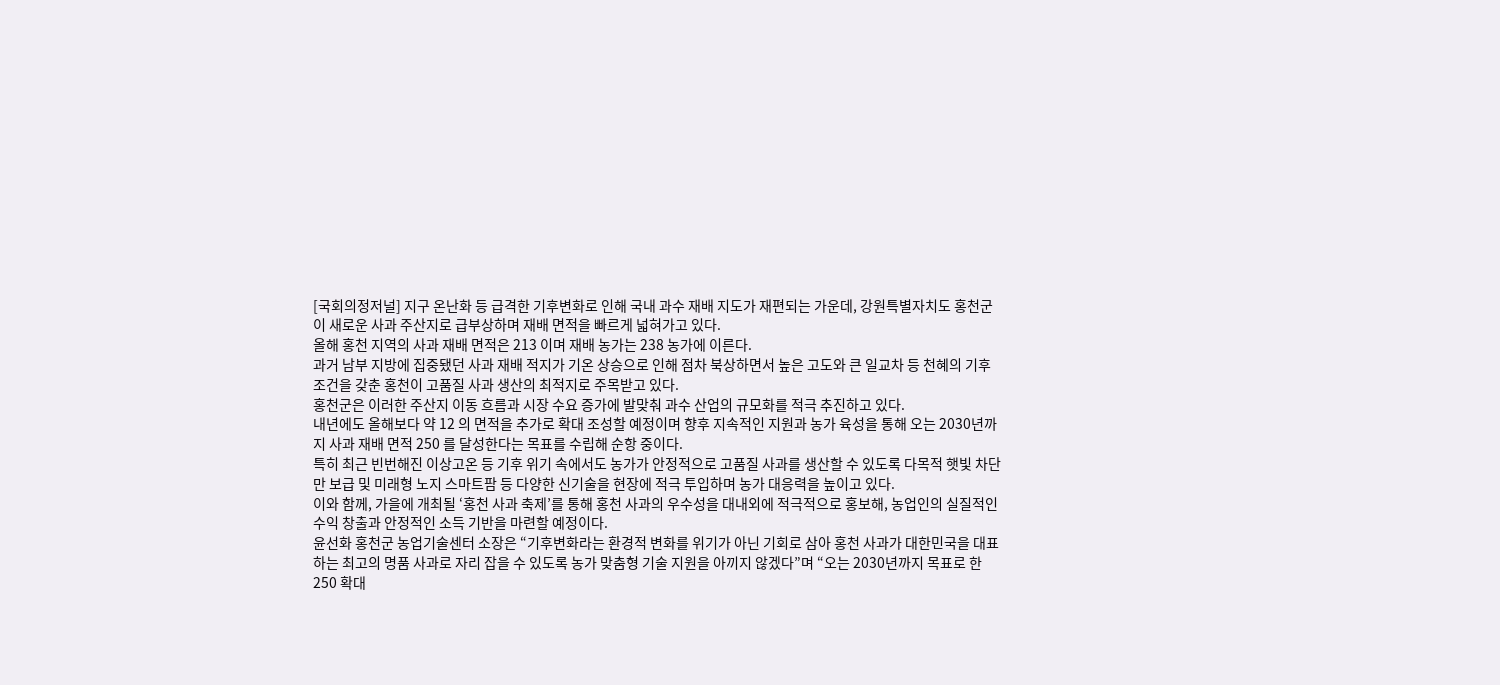[국회의정저널] 지구 온난화 등 급격한 기후변화로 인해 국내 과수 재배 지도가 재편되는 가운데, 강원특별자치도 홍천군이 새로운 사과 주산지로 급부상하며 재배 면적을 빠르게 넓혀가고 있다.
올해 홍천 지역의 사과 재배 면적은 213 이며 재배 농가는 238 농가에 이른다.
과거 남부 지방에 집중됐던 사과 재배 적지가 기온 상승으로 인해 점차 북상하면서 높은 고도와 큰 일교차 등 천혜의 기후 조건을 갖춘 홍천이 고품질 사과 생산의 최적지로 주목받고 있다.
홍천군은 이러한 주산지 이동 흐름과 시장 수요 증가에 발맞춰 과수 산업의 규모화를 적극 추진하고 있다.
내년에도 올해보다 약 12 의 면적을 추가로 확대 조성할 예정이며 향후 지속적인 지원과 농가 육성을 통해 오는 2030년까지 사과 재배 면적 250 를 달성한다는 목표를 수립해 순항 중이다.
특히 최근 빈번해진 이상고온 등 기후 위기 속에서도 농가가 안정적으로 고품질 사과를 생산할 수 있도록 다목적 햇빛 차단만 보급 및 미래형 노지 스마트팜 등 다양한 신기술을 현장에 적극 투입하며 농가 대응력을 높이고 있다.
이와 함께, 가을에 개최될 ‘홍천 사과 축제’를 통해 홍천 사과의 우수성을 대내외에 적극적으로 홍보해, 농업인의 실질적인 수익 창출과 안정적인 소득 기반을 마련할 예정이다.
윤선화 홍천군 농업기술센터 소장은 “기후변화라는 환경적 변화를 위기가 아닌 기회로 삼아 홍천 사과가 대한민국을 대표하는 최고의 명품 사과로 자리 잡을 수 있도록 농가 맞춤형 기술 지원을 아끼지 않겠다”며 “오는 2030년까지 목표로 한 250 확대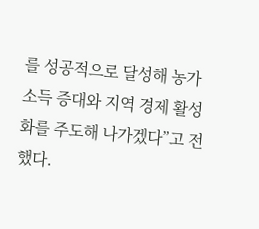를 성공적으로 달성해 농가 소득 증대와 지역 경제 활성화를 주도해 나가겠다”고 전했다.